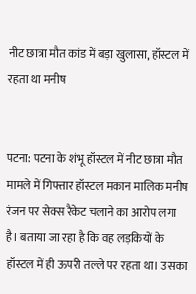नीट छात्रा मौत कांड में बड़ा खुलासा, हॉस्टल में रहता था मनीष


पटना: पटना के शंभू हॉस्टल में नीट छात्रा मौत मामले में गिफ्तार हॉस्टल मकान मालिक मनीष रंजन पर सेक्स रैकेट चलाने का आरोप लगा है। बताया जा रहा है कि वह लड़कियों के हॉस्टल में ही ऊपरी तल्ले पर रहता था। उसका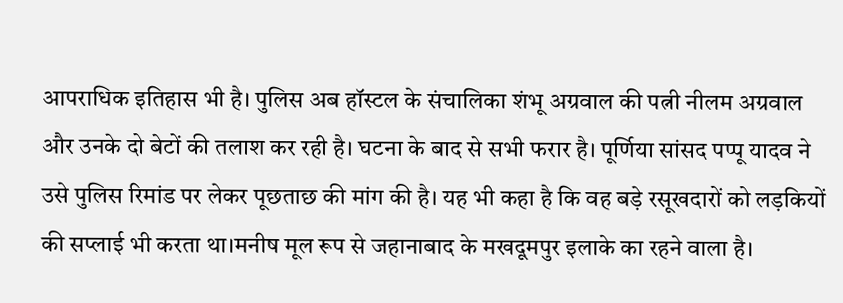आपराधिक इतिहास भी है। पुलिस अब हॉस्टल के संचालिका शंभू अग्रवाल की पत्नी नीलम अग्रवाल और उनके दो बेटों की तलाश कर रही है। घटना के बाद से सभी फरार है। पूर्णिया सांसद पप्पू यादव ने उसे पुलिस रिमांड पर लेकर पूछताछ की मांग की है। यह भी कहा है कि वह बड़े रसूखदारों को लड़कियों की सप्लाई भी करता था।मनीष मूल रूप से जहानाबाद के मखदूमपुर इलाके का रहने वाला है।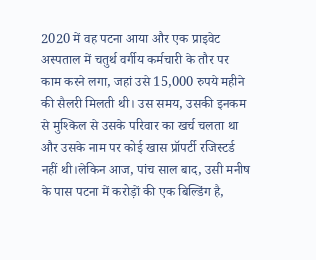2020 में वह पटना आया और एक प्राइवेट अस्पताल में चतुर्थ वर्गीय कर्मचारी के तौर पर काम करने लगा, जहां उसे 15,000 रुपये महीने की सैलरी मिलती थी। उस समय, उसकी इनकम से मुश्किल से उसके परिवार का खर्च चलता था और उसके नाम पर कोई खास प्रॉपर्टी रजिस्टर्ड नहीं थी।लेकिन आज, पांच साल बाद, उसी मनीष के पास पटना में करोड़ों की एक बिल्डिंग है,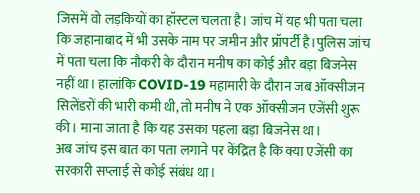जिसमें वो लड़कियों का हॉस्टल चलता है। जांच में यह भी पता चला कि जहानाबाद में भी उसके नाम पर जमीन और प्रॉपर्टी है।पुलिस जांच में पता चला कि नौकरी के दौरान मनीष का कोई और बड़ा बिजनेस नहीं था। हालांकि COVID-19 महामारी के दौरान जब ऑक्सीजन सिलेंडरों की भारी कमी थी, तो मनीष ने एक ऑक्सीजन एजेंसी शुरू की। माना जाता है कि यह उसका पहला बड़ा बिजनेस था।
अब जांच इस बात का पता लगाने पर केंद्रित है कि क्या एजेंसी का सरकारी सप्लाई से कोई संबंध था।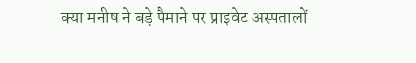क्या मनीष ने बड़े पैमाने पर प्राइवेट अस्पतालों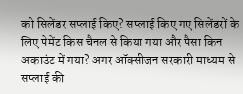को सिलेंडर सप्लाई किए? सप्लाई किए गए सिलेंडरों के लिए पेमेंट किस चैनल से किया गया और पैसा किन अकाउंट में गया? अगर ऑक्सीजन सरकारी माध्यम से सप्लाई की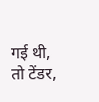गई थी, तो टेंडर,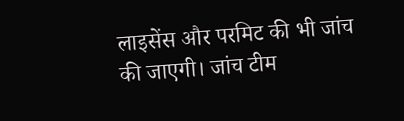लाइसेंस और परमिट की भी जांच की जाएगी। जांच टीम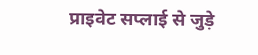प्राइवेट सप्लाई से जुड़े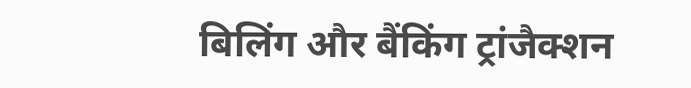बिलिंग और बैंकिंग ट्रांजैक्शन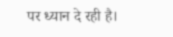पर ध्यान दे रही है।